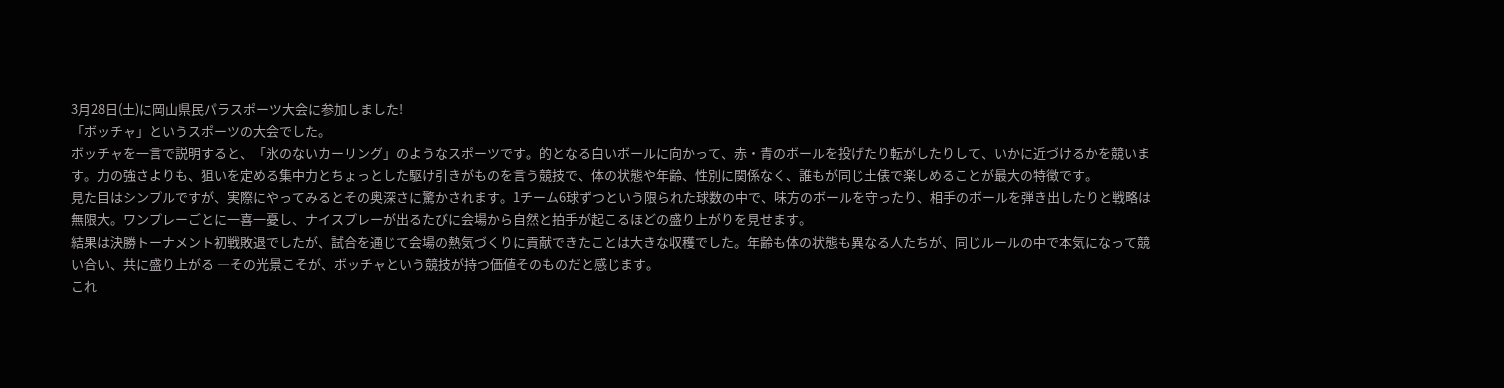3月28日(土)に岡山県民パラスポーツ大会に参加しました!
「ボッチャ」というスポーツの大会でした。
ボッチャを一言で説明すると、「氷のないカーリング」のようなスポーツです。的となる白いボールに向かって、赤・青のボールを投げたり転がしたりして、いかに近づけるかを競います。力の強さよりも、狙いを定める集中力とちょっとした駆け引きがものを言う競技で、体の状態や年齢、性別に関係なく、誰もが同じ土俵で楽しめることが最大の特徴です。
見た目はシンプルですが、実際にやってみるとその奥深さに驚かされます。1チーム6球ずつという限られた球数の中で、味方のボールを守ったり、相手のボールを弾き出したりと戦略は無限大。ワンプレーごとに一喜一憂し、ナイスプレーが出るたびに会場から自然と拍手が起こるほどの盛り上がりを見せます。
結果は決勝トーナメント初戦敗退でしたが、試合を通じて会場の熱気づくりに貢献できたことは大きな収穫でした。年齢も体の状態も異なる人たちが、同じルールの中で本気になって競い合い、共に盛り上がる ―その光景こそが、ボッチャという競技が持つ価値そのものだと感じます。
これ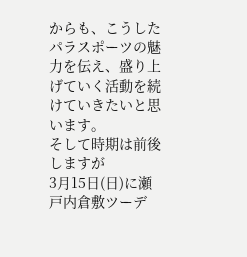からも、こうしたパラスポーツの魅力を伝え、盛り上げていく活動を続けていきたいと思います。
そして時期は前後しますが
3月15日(日)に瀬戸内倉敷ツーデ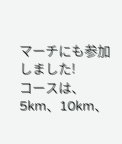マーチにも参加しました!
コースは、5km、10km、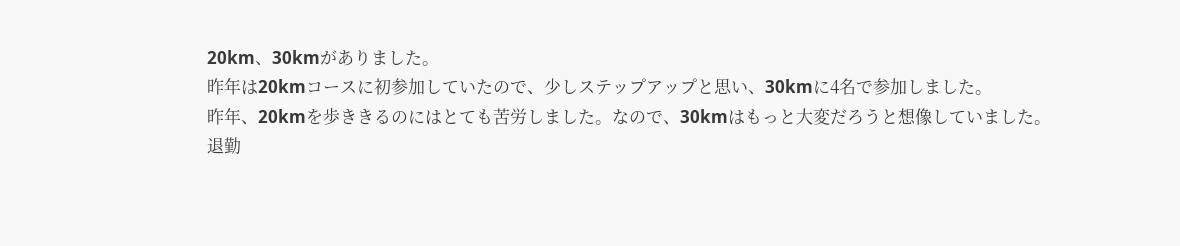20km、30kmがありました。
昨年は20kmコースに初参加していたので、少しステップアップと思い、30kmに4名で参加しました。
昨年、20kmを歩ききるのにはとても苦労しました。なので、30kmはもっと大変だろうと想像していました。
退勤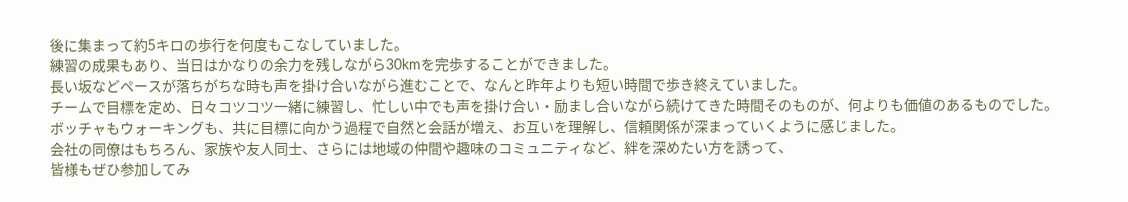後に集まって約5キロの歩行を何度もこなしていました。
練習の成果もあり、当日はかなりの余力を残しながら30kmを完歩することができました。
長い坂などペースが落ちがちな時も声を掛け合いながら進むことで、なんと昨年よりも短い時間で歩き終えていました。
チームで目標を定め、日々コツコツ一緒に練習し、忙しい中でも声を掛け合い・励まし合いながら続けてきた時間そのものが、何よりも価値のあるものでした。
ボッチャもウォーキングも、共に目標に向かう過程で自然と会話が増え、お互いを理解し、信頼関係が深まっていくように感じました。
会社の同僚はもちろん、家族や友人同士、さらには地域の仲間や趣味のコミュニティなど、絆を深めたい方を誘って、
皆様もぜひ参加してみ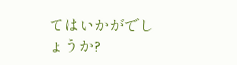てはいかがでしょうか?